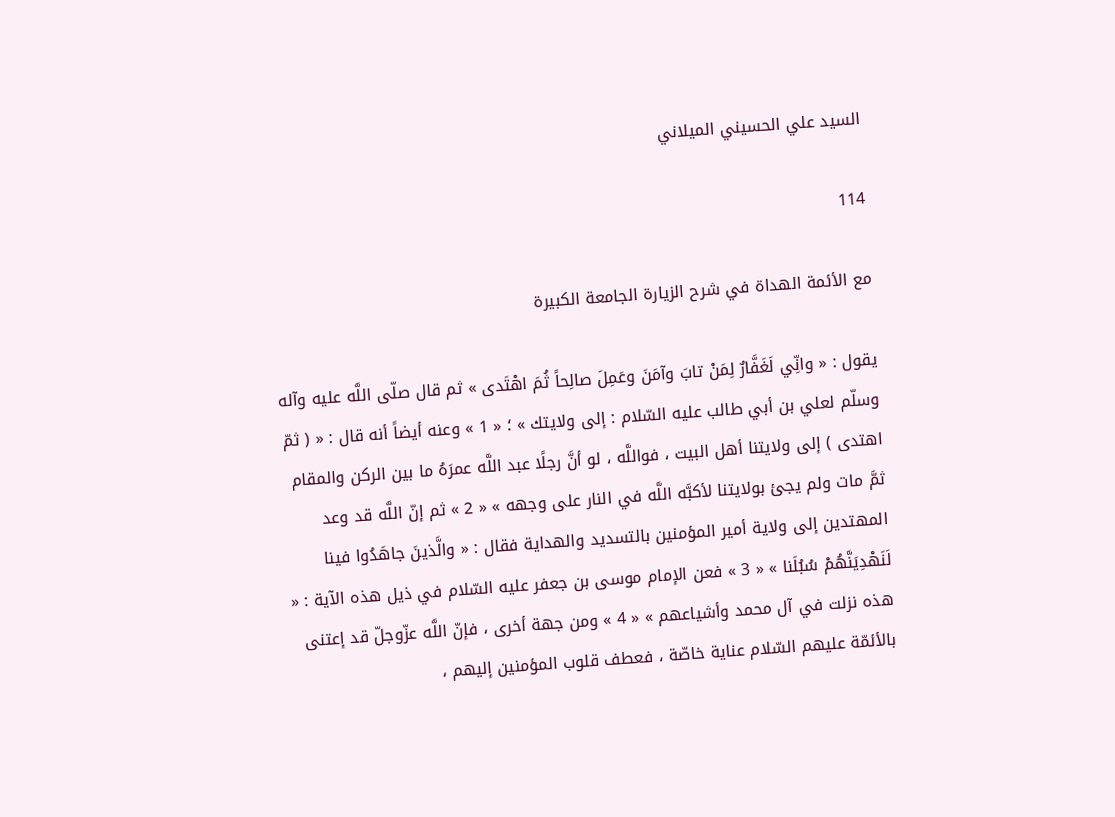السيد علي الحسيني الميلاني

114

مع الأئمة الهداة في شرح الزيارة الجامعة الكبيرة

يقول : « وانِّي لَغَفَّارٌ لِمَنْ تابَ وآمَنَ وعَمِلَ صالِحاً ثُمَ اهْتَدى » ثم قال صلّى اللَّه عليه وآله وسلّم لعلي بن أبي طالب عليه السّلام : إلى ولايتك » ؛ « 1 » وعنه أيضاً أنه قال : « ( ثمّ اهتدى ) إلى ولايتنا أهل البيت ، فواللَّه ، لو أنَّ رجلًا عبد اللَّه عمرَهُ ما بين الركن والمقام ثمَّ مات ولم يجئ بولايتنا لأكبَّه اللَّه في النار على وجهه » « 2 » ثم إنّ اللَّه قد وعد المهتدين إلى ولاية أمير المؤمنين بالتسديد والهداية فقال : « والَّذينَ جاهَدُوا فينا لَنَهْدِيَنَّهُمْ سُبُلَنا » « 3 » فعن الإمام موسى بن جعفر عليه السّلام في ذيل هذه الآية : « هذه نزلت في آل محمد وأشياعهم » « 4 » ومن جهة أخرى ، فإنّ اللَّه عزّوجلّ قد إعتنى بالأئمّة عليهم السّلام عناية خاصّة ، فعطف قلوب المؤمنين إليهم ،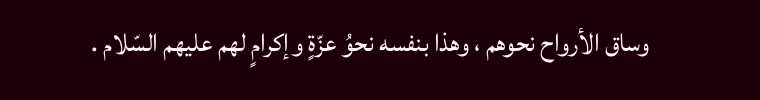وساق الأرواح نحوهم ، وهذا بنفسه نحوُ عزّةٍ وإكرامٍ لهم عليهم السّلام .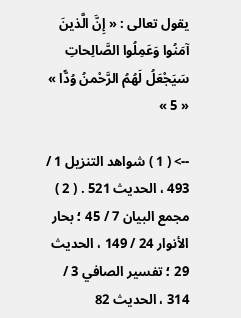يقول تعالى : « إِنَّ الَّذينَ آمَنُوا وَعَمِلُوا الصَّالِحاتِ سَيَجْعَلُ لَهُمُ الرَّحْمنُ وُدًّا » « 5 »

--> ( 1 ) شواهد التنزيل 1 / 493 ، الحديث 521 . ( 2 ) مجمع البيان 7 / 45 ؛ بحار الأنوار 24 / 149 ، الحديث 29 ؛ تفسير الصافي 3 / 314 ، الحديث 82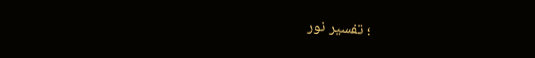؛ تفسير نور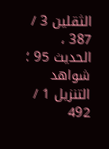الثقلين 3 / 387 ، الحديث 95 ؛ شواهد التنزيل 1 / 492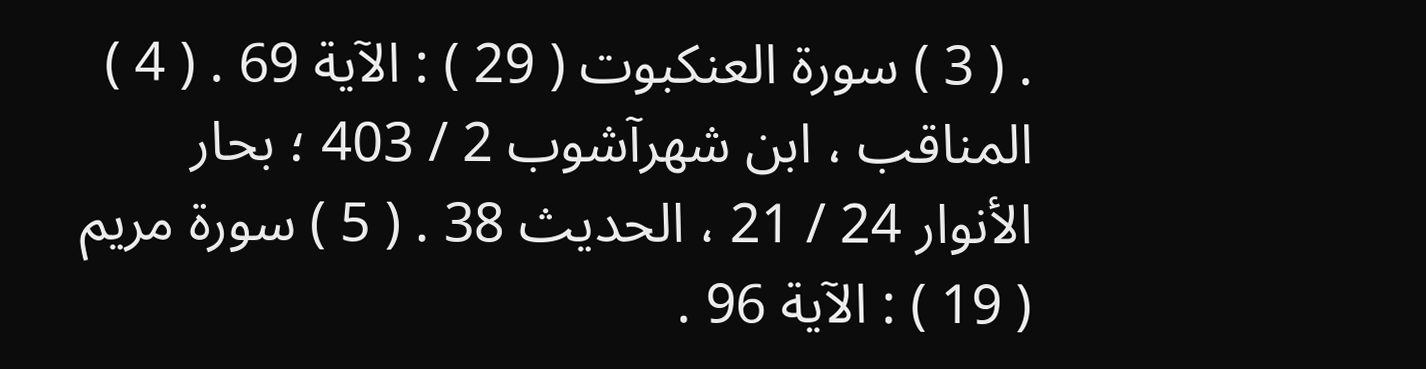. ( 3 ) سورة العنكبوت ( 29 ) : الآية 69 . ( 4 ) المناقب ، ابن شهرآشوب 2 / 403 ؛ بحار الأنوار 24 / 21 ، الحديث 38 . ( 5 ) سورة مريم ( 19 ) : الآية 96 .